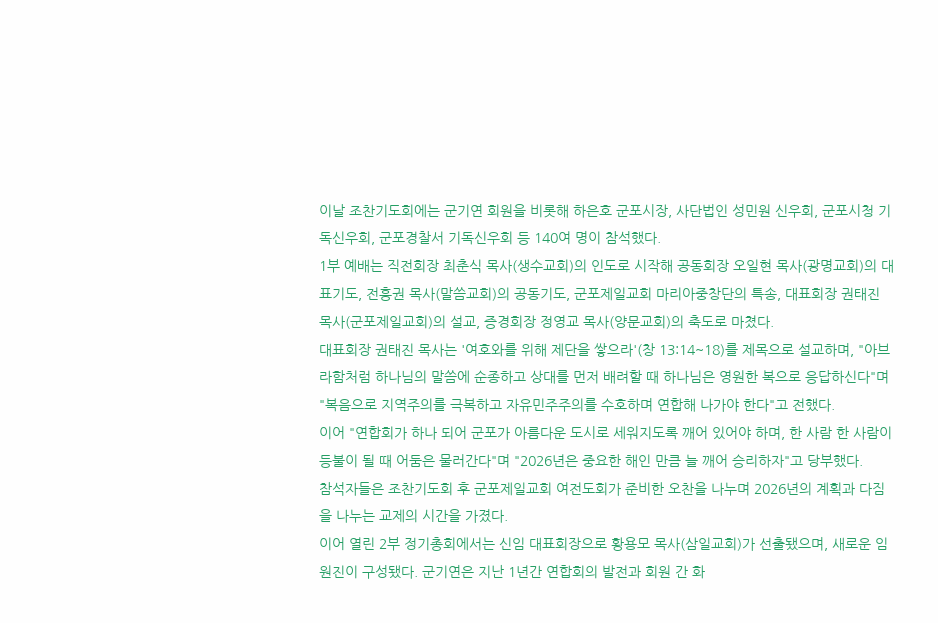이날 조찬기도회에는 군기연 회원을 비롯해 하은호 군포시장, 사단법인 성민원 신우회, 군포시청 기독신우회, 군포경찰서 기독신우회 등 140여 명이 참석했다.
1부 예배는 직전회장 최춘식 목사(생수교회)의 인도로 시작해 공동회장 오일현 목사(광명교회)의 대표기도, 전흥권 목사(말씀교회)의 공동기도, 군포제일교회 마리아중창단의 특송, 대표회장 권태진 목사(군포제일교회)의 설교, 증경회장 정영교 목사(양문교회)의 축도로 마쳤다.
대표회장 권태진 목사는 '여호와를 위해 제단을 쌓으라'(창 13:14~18)를 제목으로 설교하며, "아브라함처럼 하나님의 말씀에 순종하고 상대를 먼저 배려할 때 하나님은 영원한 복으로 응답하신다"며 "복음으로 지역주의를 극복하고 자유민주주의를 수호하며 연합해 나가야 한다"고 전했다.
이어 "연합회가 하나 되어 군포가 아름다운 도시로 세워지도록 깨어 있어야 하며, 한 사람 한 사람이 등불이 될 때 어둠은 물러간다"며 "2026년은 중요한 해인 만큼 늘 깨어 승리하자"고 당부했다.
참석자들은 조찬기도회 후 군포제일교회 여전도회가 준비한 오찬을 나누며 2026년의 계획과 다짐을 나누는 교제의 시간을 가졌다.
이어 열린 2부 정기총회에서는 신임 대표회장으로 황용모 목사(삼일교회)가 선출됐으며, 새로운 임원진이 구성됐다. 군기연은 지난 1년간 연합회의 발전과 회원 간 화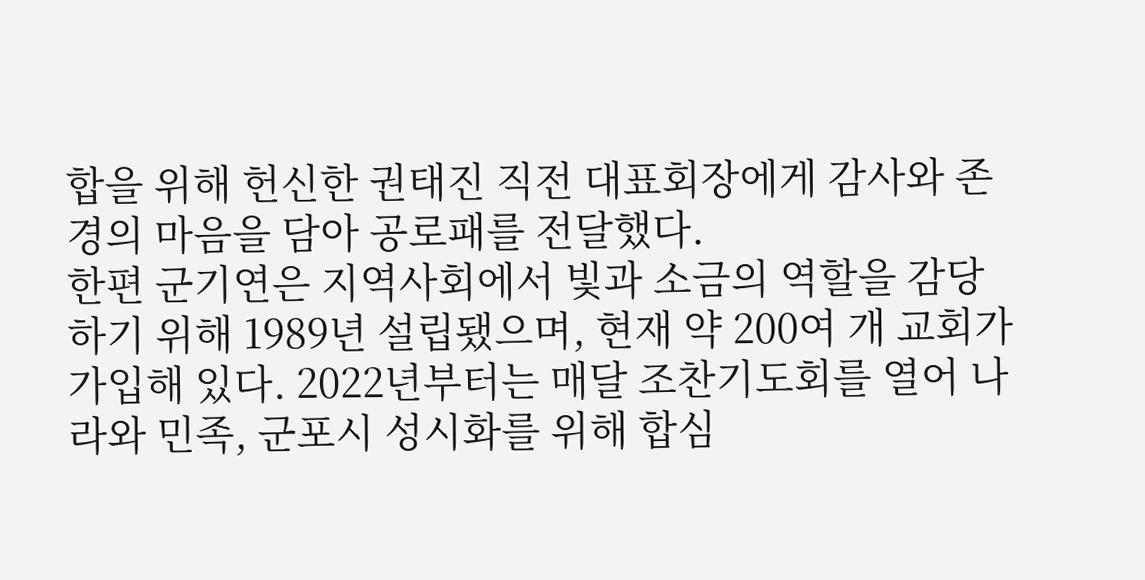합을 위해 헌신한 권태진 직전 대표회장에게 감사와 존경의 마음을 담아 공로패를 전달했다.
한편 군기연은 지역사회에서 빛과 소금의 역할을 감당하기 위해 1989년 설립됐으며, 현재 약 200여 개 교회가 가입해 있다. 2022년부터는 매달 조찬기도회를 열어 나라와 민족, 군포시 성시화를 위해 합심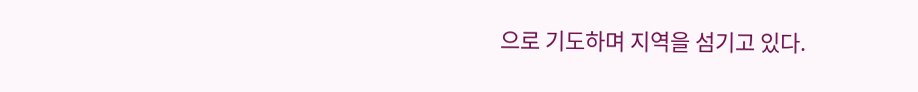으로 기도하며 지역을 섬기고 있다.